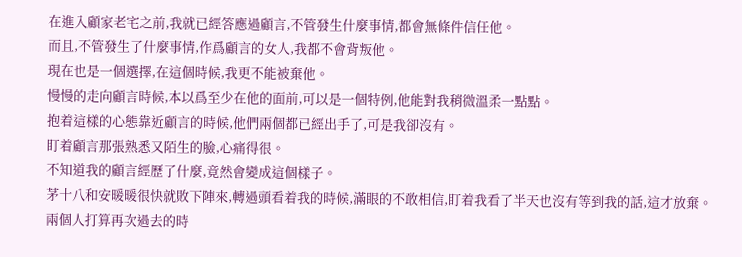在進入顧家老宅之前,我就已經答應過顧言,不管發生什麼事情,都會無條件信任他。
而且,不管發生了什麼事情,作爲顧言的女人,我都不會背叛他。
現在也是一個選擇,在這個時候,我更不能被棄他。
慢慢的走向顧言時候,本以爲至少在他的面前,可以是一個特例,他能對我稍微溫柔一點點。
抱着這樣的心態靠近顧言的時候,他們兩個都已經出手了,可是我卻沒有。
盯着顧言那張熟悉又陌生的臉,心痛得很。
不知道我的顧言經歷了什麼,竟然會變成這個樣子。
茅十八和安暖暖很快就敗下陣來,轉過頭看着我的時候,滿眼的不敢相信,盯着我看了半天也沒有等到我的話,這才放棄。
兩個人打算再次過去的時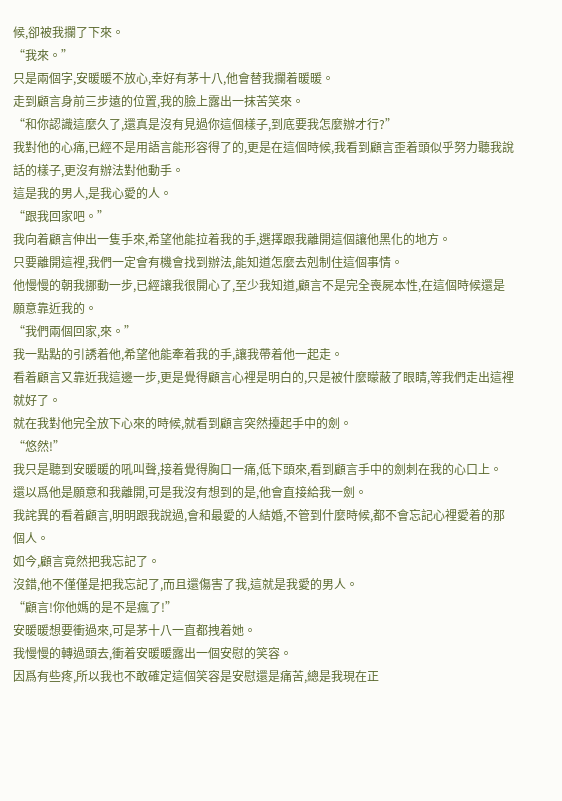候,卻被我攔了下來。
“我來。”
只是兩個字,安暖暖不放心,幸好有茅十八,他會替我攔着暖暖。
走到顧言身前三步遠的位置,我的臉上露出一抹苦笑來。
“和你認識這麼久了,還真是沒有見過你這個樣子,到底要我怎麼辦才行?”
我對他的心痛,已經不是用語言能形容得了的,更是在這個時候,我看到顧言歪着頭似乎努力聽我說話的樣子,更沒有辦法對他動手。
這是我的男人,是我心愛的人。
“跟我回家吧。”
我向着顧言伸出一隻手來,希望他能拉着我的手,選擇跟我離開這個讓他黑化的地方。
只要離開這裡,我們一定會有機會找到辦法,能知道怎麼去剋制住這個事情。
他慢慢的朝我挪動一步,已經讓我很開心了,至少我知道,顧言不是完全喪屍本性,在這個時候還是願意靠近我的。
“我們兩個回家,來。”
我一點點的引誘着他,希望他能牽着我的手,讓我帶着他一起走。
看着顧言又靠近我這邊一步,更是覺得顧言心裡是明白的,只是被什麼矇蔽了眼睛,等我們走出這裡就好了。
就在我對他完全放下心來的時候,就看到顧言突然擡起手中的劍。
“悠然!”
我只是聽到安暖暖的吼叫聲,接着覺得胸口一痛,低下頭來,看到顧言手中的劍刺在我的心口上。
還以爲他是願意和我離開,可是我沒有想到的是,他會直接給我一劍。
我詫異的看着顧言,明明跟我說過,會和最愛的人結婚,不管到什麼時候,都不會忘記心裡愛着的那個人。
如今,顧言竟然把我忘記了。
沒錯,他不僅僅是把我忘記了,而且還傷害了我,這就是我愛的男人。
“顧言!你他媽的是不是瘋了!”
安暖暖想要衝過來,可是茅十八一直都拽着她。
我慢慢的轉過頭去,衝着安暖暖露出一個安慰的笑容。
因爲有些疼,所以我也不敢確定這個笑容是安慰還是痛苦,總是我現在正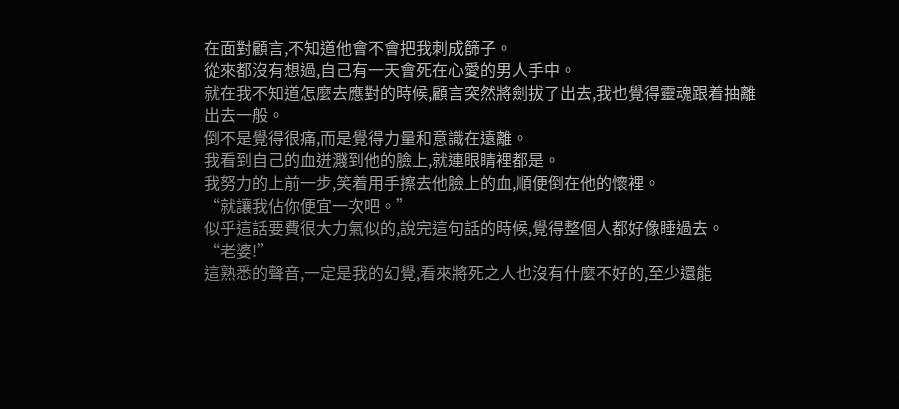在面對顧言,不知道他會不會把我刺成篩子。
從來都沒有想過,自己有一天會死在心愛的男人手中。
就在我不知道怎麼去應對的時候,顧言突然將劍拔了出去,我也覺得靈魂跟着抽離出去一般。
倒不是覺得很痛,而是覺得力量和意識在遠離。
我看到自己的血迸濺到他的臉上,就連眼睛裡都是。
我努力的上前一步,笑着用手擦去他臉上的血,順便倒在他的懷裡。
“就讓我佔你便宜一次吧。”
似乎這話要費很大力氣似的,說完這句話的時候,覺得整個人都好像睡過去。
“老婆!”
這熟悉的聲音,一定是我的幻覺,看來將死之人也沒有什麼不好的,至少還能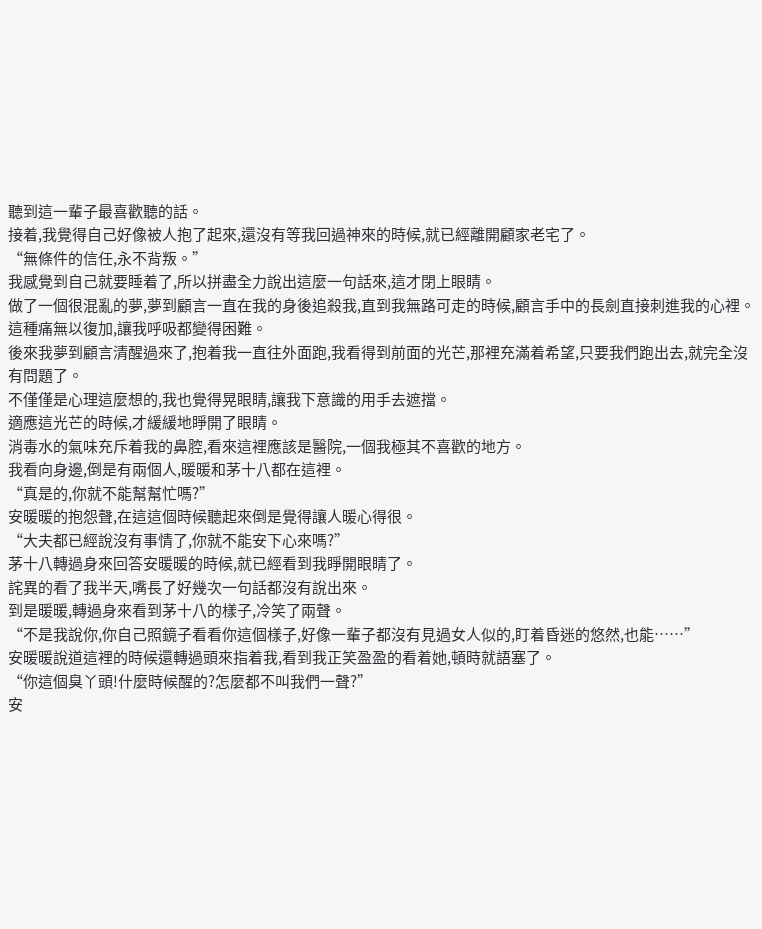聽到這一輩子最喜歡聽的話。
接着,我覺得自己好像被人抱了起來,還沒有等我回過神來的時候,就已經離開顧家老宅了。
“無條件的信任,永不背叛。”
我感覺到自己就要睡着了,所以拼盡全力說出這麼一句話來,這才閉上眼睛。
做了一個很混亂的夢,夢到顧言一直在我的身後追殺我,直到我無路可走的時候,顧言手中的長劍直接刺進我的心裡。
這種痛無以復加,讓我呼吸都變得困難。
後來我夢到顧言清醒過來了,抱着我一直往外面跑,我看得到前面的光芒,那裡充滿着希望,只要我們跑出去,就完全沒有問題了。
不僅僅是心理這麼想的,我也覺得晃眼睛,讓我下意識的用手去遮擋。
適應這光芒的時候,才緩緩地睜開了眼睛。
消毒水的氣味充斥着我的鼻腔,看來這裡應該是醫院,一個我極其不喜歡的地方。
我看向身邊,倒是有兩個人,暖暖和茅十八都在這裡。
“真是的,你就不能幫幫忙嗎?”
安暖暖的抱怨聲,在這這個時候聽起來倒是覺得讓人暖心得很。
“大夫都已經說沒有事情了,你就不能安下心來嗎?”
茅十八轉過身來回答安暖暖的時候,就已經看到我睜開眼睛了。
詫異的看了我半天,嘴長了好幾次一句話都沒有說出來。
到是暖暖,轉過身來看到茅十八的樣子,冷笑了兩聲。
“不是我說你,你自己照鏡子看看你這個樣子,好像一輩子都沒有見過女人似的,盯着昏迷的悠然,也能……”
安暖暖說道這裡的時候還轉過頭來指着我,看到我正笑盈盈的看着她,頓時就語塞了。
“你這個臭丫頭!什麼時候醒的?怎麼都不叫我們一聲?”
安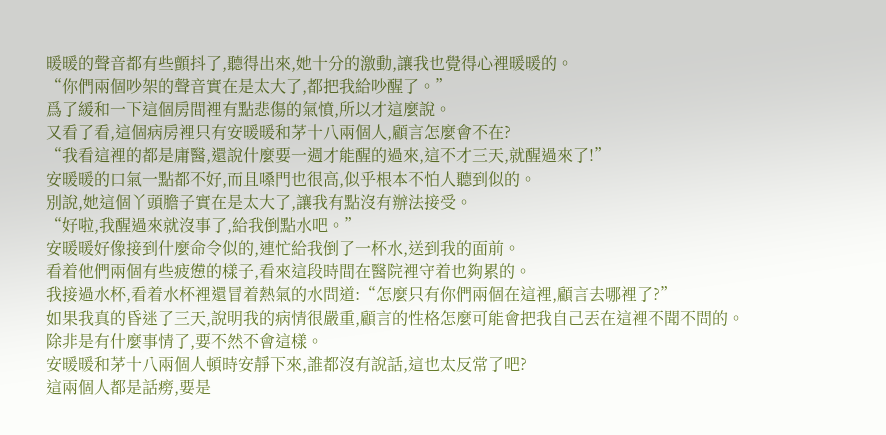暖暖的聲音都有些顫抖了,聽得出來,她十分的激動,讓我也覺得心裡暖暖的。
“你們兩個吵架的聲音實在是太大了,都把我給吵醒了。”
爲了緩和一下這個房間裡有點悲傷的氣憤,所以才這麼說。
又看了看,這個病房裡只有安暖暖和茅十八兩個人,顧言怎麼會不在?
“我看這裡的都是庸醫,還說什麼要一週才能醒的過來,這不才三天,就醒過來了!”
安暖暖的口氣一點都不好,而且嗓門也很高,似乎根本不怕人聽到似的。
別說,她這個丫頭膽子實在是太大了,讓我有點沒有辦法接受。
“好啦,我醒過來就沒事了,給我倒點水吧。”
安暖暖好像接到什麼命令似的,連忙給我倒了一杯水,送到我的面前。
看着他們兩個有些疲憊的樣子,看來這段時間在醫院裡守着也夠累的。
我接過水杯,看着水杯裡還冒着熱氣的水問道:“怎麼只有你們兩個在這裡,顧言去哪裡了?”
如果我真的昏迷了三天,說明我的病情很嚴重,顧言的性格怎麼可能會把我自己丟在這裡不聞不問的。
除非是有什麼事情了,要不然不會這樣。
安暖暖和茅十八兩個人頓時安靜下來,誰都沒有說話,這也太反常了吧?
這兩個人都是話癆,要是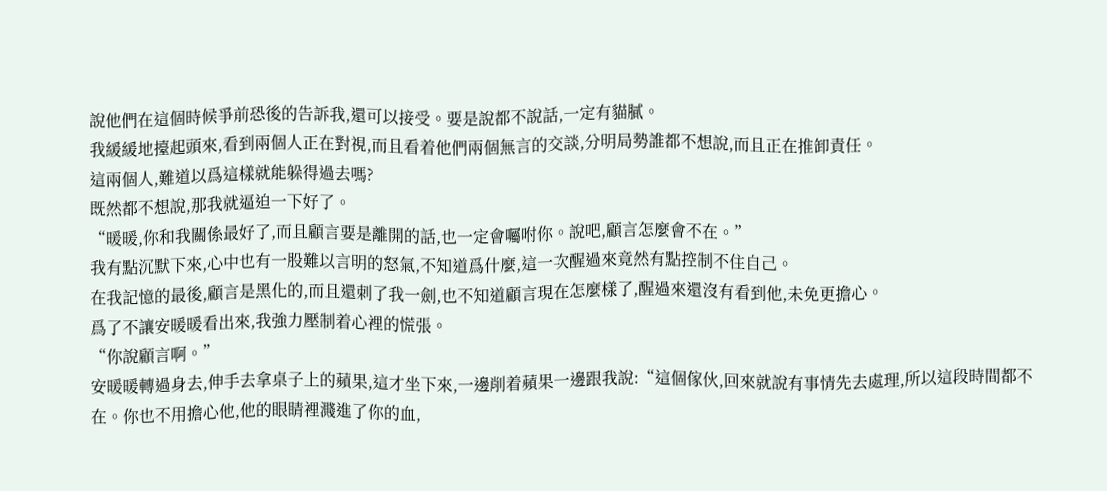說他們在這個時候爭前恐後的告訴我,還可以接受。要是說都不說話,一定有貓膩。
我緩緩地擡起頭來,看到兩個人正在對視,而且看着他們兩個無言的交談,分明局勢誰都不想說,而且正在推卸責任。
這兩個人,難道以爲這樣就能躲得過去嗎?
既然都不想說,那我就逼迫一下好了。
“暖暖,你和我關係最好了,而且顧言要是離開的話,也一定會囑咐你。說吧,顧言怎麼會不在。”
我有點沉默下來,心中也有一股難以言明的怒氣,不知道爲什麼,這一次醒過來竟然有點控制不住自己。
在我記憶的最後,顧言是黑化的,而且還刺了我一劍,也不知道顧言現在怎麼樣了,醒過來還沒有看到他,未免更擔心。
爲了不讓安暖暖看出來,我強力壓制着心裡的慌張。
“你說顧言啊。”
安暖暖轉過身去,伸手去拿桌子上的蘋果,這才坐下來,一邊削着蘋果一邊跟我說:“這個傢伙,回來就說有事情先去處理,所以這段時間都不在。你也不用擔心他,他的眼睛裡濺進了你的血,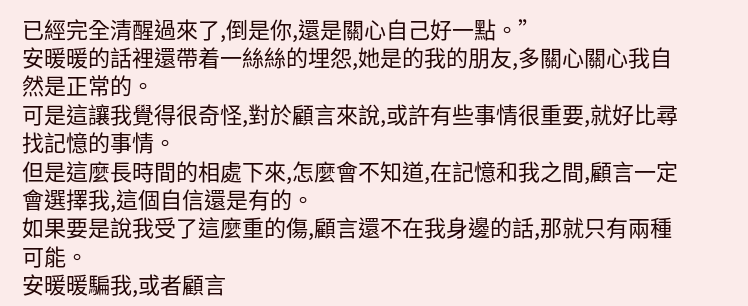已經完全清醒過來了,倒是你,還是關心自己好一點。”
安暖暖的話裡還帶着一絲絲的埋怨,她是的我的朋友,多關心關心我自然是正常的。
可是這讓我覺得很奇怪,對於顧言來說,或許有些事情很重要,就好比尋找記憶的事情。
但是這麼長時間的相處下來,怎麼會不知道,在記憶和我之間,顧言一定會選擇我,這個自信還是有的。
如果要是說我受了這麼重的傷,顧言還不在我身邊的話,那就只有兩種可能。
安暖暖騙我,或者顧言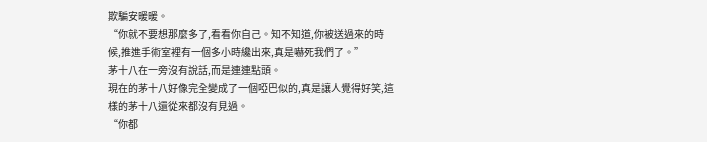欺騙安暖暖。
“你就不要想那麼多了,看看你自己。知不知道,你被送過來的時候,推進手術室裡有一個多小時纔出來,真是嚇死我們了。”
茅十八在一旁沒有說話,而是連連點頭。
現在的茅十八好像完全變成了一個啞巴似的,真是讓人覺得好笑,這樣的茅十八還從來都沒有見過。
“你都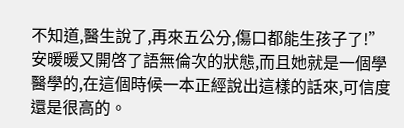不知道,醫生說了,再來五公分,傷口都能生孩子了!”
安暖暖又開啓了語無倫次的狀態,而且她就是一個學醫學的,在這個時候一本正經說出這樣的話來,可信度還是很高的。